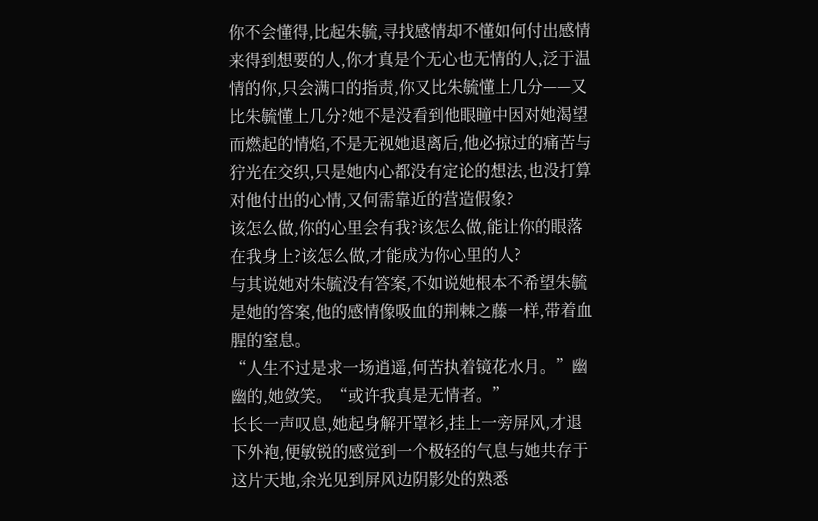你不会懂得,比起朱毓,寻找感情却不懂如何付出感情来得到想要的人,你才真是个无心也无情的人,泛于温情的你,只会满口的指责,你又比朱毓懂上几分——又比朱毓懂上几分?她不是没看到他眼瞳中因对她渴望而燃起的情焰,不是无视她退离后,他必掠过的痛苦与狞光在交织,只是她内心都没有定论的想法,也没打算对他付出的心情,又何需靠近的营造假象?
该怎么做,你的心里会有我?该怎么做,能让你的眼落在我身上?该怎么做,才能成为你心里的人?
与其说她对朱毓没有答案,不如说她根本不希望朱毓是她的答案,他的感情像吸血的荆棘之藤一样,带着血腥的窒息。
“人生不过是求一场逍遥,何苦执着镜花水月。”幽幽的,她敛笑。“或许我真是无情者。”
长长一声叹息,她起身解开罩衫,挂上一旁屏风,才退下外袍,便敏锐的感觉到一个极轻的气息与她共存于这片天地,余光见到屏风边阴影处的熟悉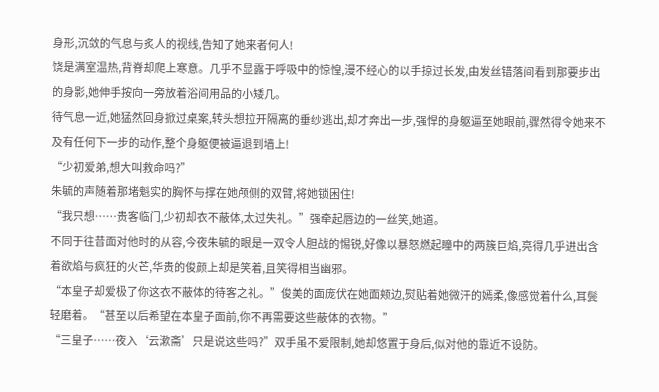身形,沉敛的气息与炙人的视线,告知了她来者何人!
饶是满室温热,背脊却爬上寒意。几乎不显露于呼吸中的惊惶,漫不经心的以手掠过长发,由发丝错落间看到那要步出的身影,她伸手按向一旁放着浴间用品的小矮几。
待气息一近,她猛然回身掀过桌案,转头想拉开隔离的垂纱逃出,却才奔出一步,强悍的身躯逼至她眼前,骤然得令她来不及有任何下一步的动作,整个身躯便被逼退到墙上!
“少初爱弟,想大叫救命吗?”
朱毓的声随着那堵魁实的胸怀与撑在她颅侧的双臂,将她锁困住!
“我只想……贵客临门,少初却衣不蔽体,太过失礼。”强牵起唇边的一丝笑,她道。
不同于往昔面对他时的从容,今夜朱毓的眼是一双令人胆战的惕锐,好像以暴怒燃起瞳中的两簇巨焰,亮得几乎进出含着欲焰与疯狂的火芒,华贵的俊颜上却是笑着,且笑得相当幽邪。
“本皇子却爱极了你这衣不蔽体的待客之礼。”俊美的面庞伏在她面颊边,熨贴着她微汗的嫣柔,像感觉着什么,耳鬓轻磨着。“甚至以后希望在本皇子面前,你不再需要这些蔽体的衣物。”
“三皇子……夜入‘云漱斋’只是说这些吗?”双手虽不爱限制,她却悠置于身后,似对他的靠近不设防。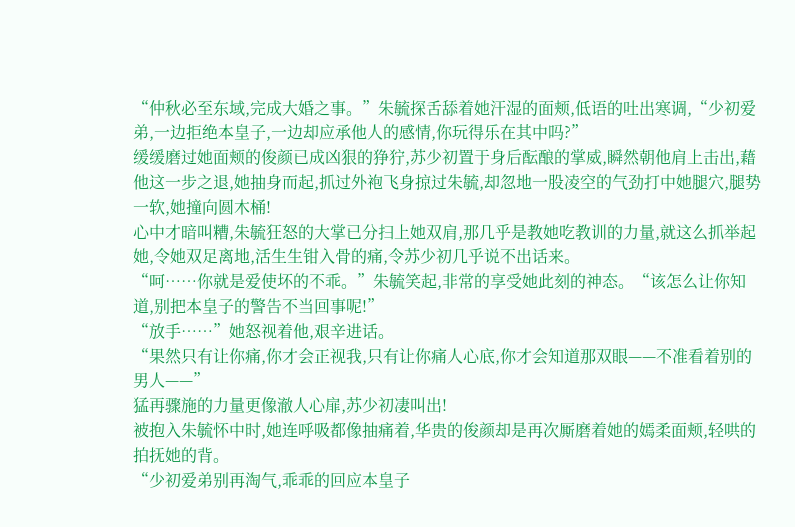“仲秋必至东域,完成大婚之事。”朱毓探舌舔着她汗湿的面颊,低语的吐出寒调,“少初爱弟,一边拒绝本皇子,一边却应承他人的感情,你玩得乐在其中吗?”
缓缓磨过她面颊的俊颜已成凶狠的狰狞,苏少初置于身后酝酿的掌威,瞬然朝他肩上击出,藉他这一步之退,她抽身而起,抓过外袍飞身掠过朱毓,却忽地一股凌空的气劲打中她腿穴,腿势一软,她撞向圆木桶!
心中才暗叫糟,朱毓狂怒的大掌已分扫上她双肩,那几乎是教她吃教训的力量,就这么抓举起她,令她双足离地,活生生钳入骨的痛,令苏少初几乎说不出话来。
“呵……你就是爱使坏的不乖。”朱毓笑起,非常的享受她此刻的神态。“该怎么让你知道,别把本皇子的警告不当回事呢!”
“放手……”她怒视着他,艰辛进话。
“果然只有让你痛,你才会正视我,只有让你痛人心底,你才会知道那双眼——不准看着别的男人——”
猛再骤施的力量更像澈人心扉,苏少初凄叫出!
被抱入朱毓怀中时,她连呼吸都像抽痛着,华贵的俊颜却是再次厮磨着她的嫣柔面颊,轻哄的拍抚她的背。
“少初爱弟别再淘气,乖乖的回应本皇子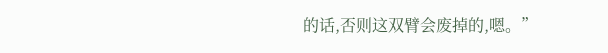的话,否则这双臂会废掉的,嗯。”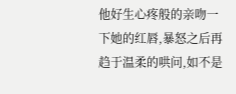他好生心疼般的亲吻一下她的红唇,暴怒之后再趋于温柔的哄问,如不是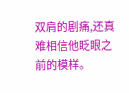双肩的剧痛,还真难相信他眨眼之前的模样。